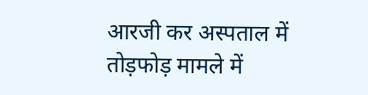आरजी कर अस्पताल में तोड़फोड़ मामले में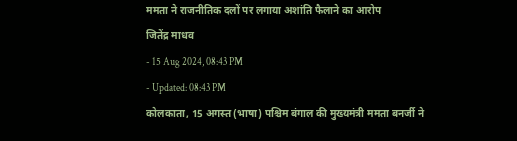ममता ने राजनीतिक दलों पर लगाया अशांति फैलाने का आरोप
जितेंद्र माधव
- 15 Aug 2024, 08:43 PM
- Updated: 08:43 PM
कोलकाता, 15 अगस्त (भाषा) पश्चिम बंगाल की मुख्यमंत्री ममता बनर्जी ने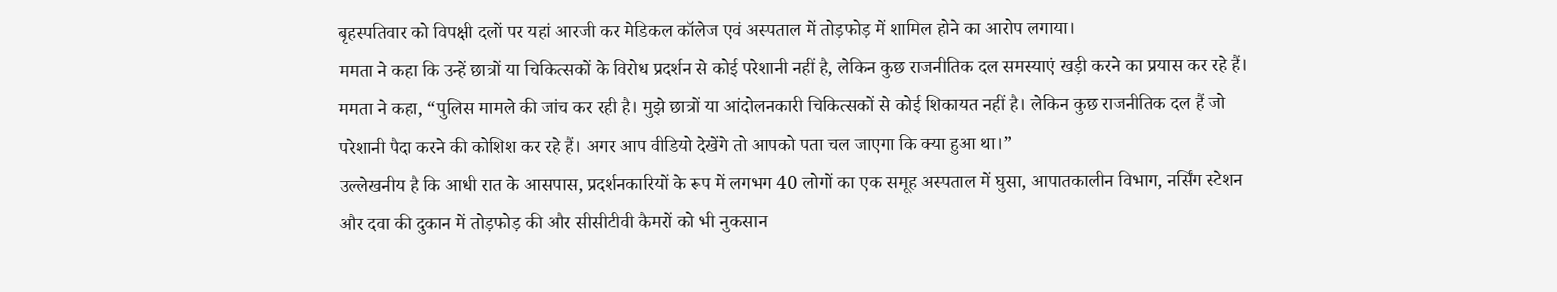बृहस्पतिवार को विपक्षी दलों पर यहां आरजी कर मेडिकल कॉलेज एवं अस्पताल में तोड़फोड़ में शामिल होने का आरोप लगाया।
ममता ने कहा कि उन्हें छात्रों या चिकित्सकों के विरोध प्रदर्शन से कोई परेशानी नहीं है, लेकिन कुछ राजनीतिक दल समस्याएं खड़ी करने का प्रयास कर रहे हैं।
ममता ने कहा, “पुलिस मामले की जांच कर रही है। मुझे छात्रों या आंदोलनकारी चिकित्सकों से कोई शिकायत नहीं है। लेकिन कुछ राजनीतिक दल हैं जो परेशानी पैदा करने की कोशिश कर रहे हैं। अगर आप वीडियो देखेंगे तो आपको पता चल जाएगा कि क्या हुआ था।”
उल्लेखनीय है कि आधी रात के आसपास, प्रदर्शनकारियों के रूप में लगभग 40 लोगों का एक समूह अस्पताल में घुसा, आपातकालीन विभाग, नर्सिंग स्टेशन और दवा की दुकान में तोड़फोड़ की और सीसीटीवी कैमरों को भी नुकसान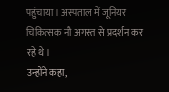पहुंचाया। अस्पताल में जूनियर चिकित्सक नौ अगस्त से प्रदर्शन कर रहे थे।
उन्होंने कहा,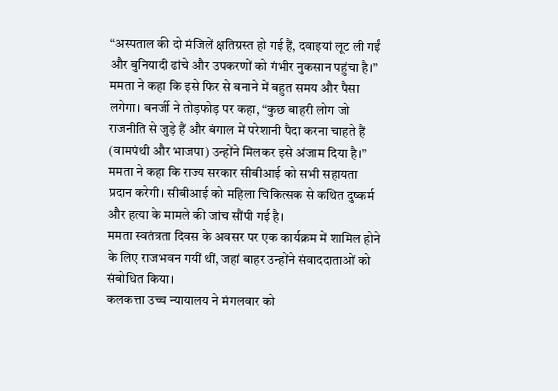“अस्पताल की दो मंजिलें क्षतिग्रस्त हो गई हैं, दवाइयां लूट ली गईं और बुनियादी ढांचे और उपकरणों को गंभीर नुकसान पहुंचा है।”
ममता ने कहा कि इसे फिर से बनाने में बहुत समय और पैसा लगेगा। बनर्जी ने तोड़फोड़ पर कहा, “कुछ बाहरी लोग जो राजनीति से जुड़े हैं और बंगाल में परेशानी पैदा करना चाहते हैं (वामपंथी और भाजपा) उन्होंने मिलकर इसे अंजाम दिया है।”
ममता ने कहा कि राज्य सरकार सीबीआई को सभी सहायता प्रदान करेगी। सीबीआई को महिला चिकित्सक से कथित दुष्कर्म और हत्या के मामले की जांच सौंपी गई है।
ममता स्वतंत्रता दिवस के अवसर पर एक कार्यक्रम में शामिल होने के लिए राजभवन गयीं थीं, जहां बाहर उन्होंने संवाददाताओं को संबोधित किया।
कलकत्ता उच्च न्यायालय ने मंगलवार को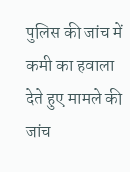पुलिस की जांच में कमी का हवाला देते हुए मामले की जांच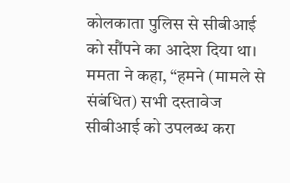कोलकाता पुलिस से सीबीआई को सौंपने का आदेश दिया था।
ममता ने कहा, “हमने (मामले से संबंधित) सभी दस्तावेज सीबीआई को उपलब्ध करा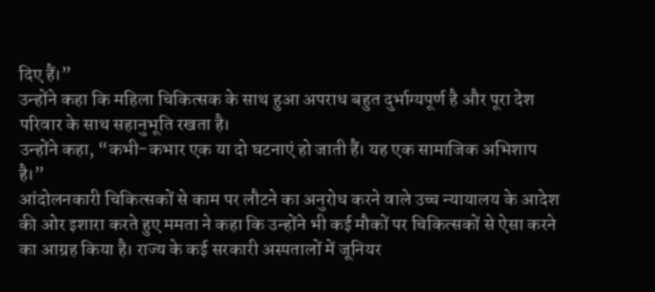दिए हैं।”
उन्होंने कहा कि महिला चिकित्सक के साथ हुआ अपराध बहुत दुर्भाग्यपूर्ण है और पूरा देश परिवार के साथ सहानुभूति रखता है।
उन्होंने कहा, “कभी-कभार एक या दो घटनाएं हो जाती हैं। यह एक सामाजिक अभिशाप है।”
आंदोलनकारी चिकित्सकों से काम पर लौटने का अनुरोध करने वाले उच्च न्यायालय के आदेश की ओर इशारा करते हुए ममता ने कहा कि उन्होंने भी कई मौकों पर चिकित्सकों से ऐसा करने का आग्रह किया है। राज्य के कई सरकारी अस्पतालों में जूनियर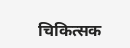चिकित्सक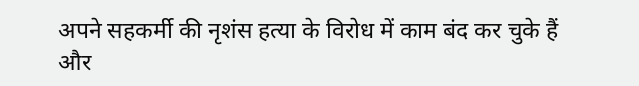अपने सहकर्मी की नृशंस हत्या के विरोध में काम बंद कर चुके हैं और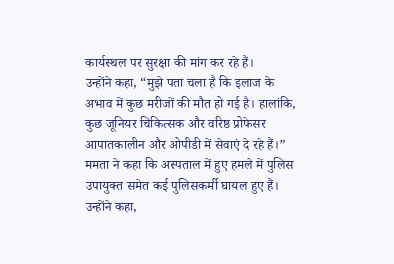कार्यस्थल पर सुरक्षा की मांग कर रहे हैं।
उन्होंने कहा, “मुझे पता चला है कि इलाज के अभाव में कुछ मरीजों की मौत हो गई है। हालांकि, कुछ जूनियर चिकित्सक और वरिष्ठ प्रोफेसर आपातकालीन और ओपीडी में सेवाएं दे रहे हैं।”
ममता ने कहा कि अस्पताल में हुए हमले में पुलिस उपायुक्त समेत कई पुलिसकर्मी घायल हुए हैं।
उन्होंने कहा,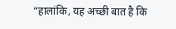“हालांकि, यह अच्छी बात है कि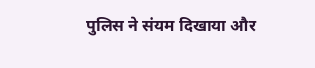पुलिस ने संयम दिखाया और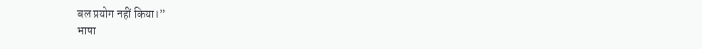बल प्रयोग नहीं किया।”
भाषा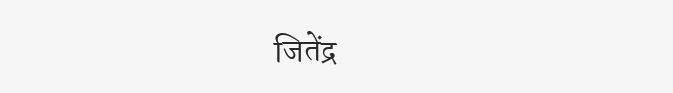जितेंद्र